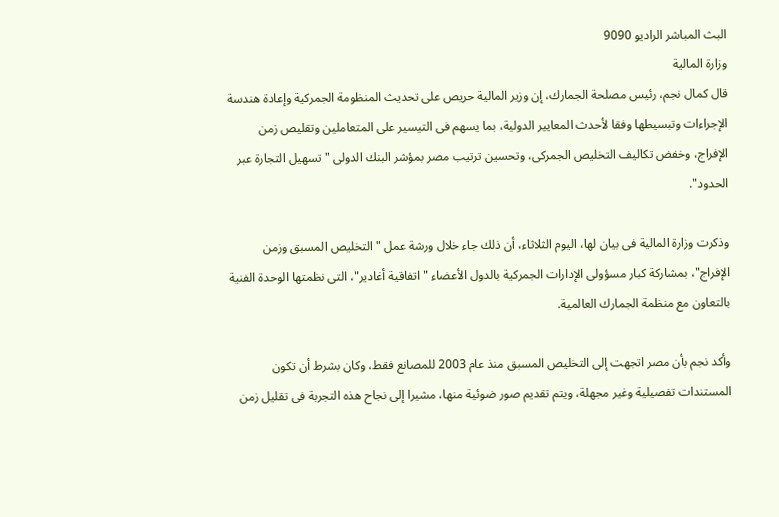البث المباشر الراديو 9090
وزارة المالية
قال كمال نجم، رئيس مصلحة الجمارك، إن وزير المالية حريص على تحديث المنظومة الجمركية وإعادة هندسة الإجراءات وتبسيطها وفقا لأحدث المعايير الدولية، بما يسهم فى التيسير على المتعاملين وتقليص زمن الإفراج، وخفض تكاليف التخليص الجمركى، وتحسين ترتيب مصر بمؤشر البنك الدولى "تسهيل التجارة عبر الحدود".

وذكرت وزارة المالية فى بيان لها، اليوم الثلاثاء، أن ذلك جاء خلال ورشة عمل "التخليص المسبق وزمن الإفراج"، بمشاركة كبار مسؤولى الإدارات الجمركية بالدول الأعضاء "اتفاقية أغادير"، التى نظمتها الوحدة الفنية بالتعاون مع منظمة الجمارك العالمية.

وأكد نجم بأن مصر اتجهت إلى التخليص المسبق منذ عام 2003 للمصانع فقط، وكان بشرط أن تكون المستندات تفصيلية وغير مجهلة، ويتم تقديم صور ضوئية منها، مشيرا إلى نجاح هذه التجربة فى تقليل زمن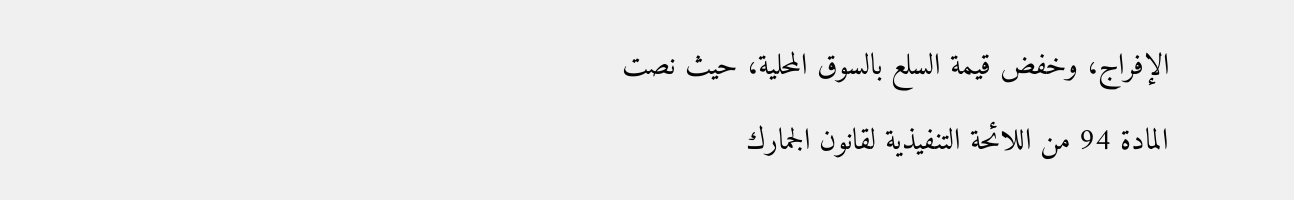الإفراج، وخفض قيمة السلع بالسوق المحلية، حيث نصت المادة 94 من اللائحة التنفيذية لقانون الجمارك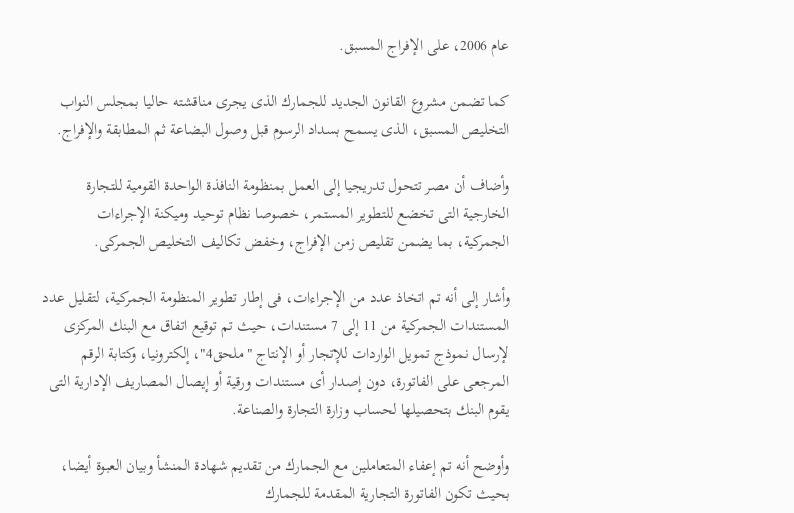عام 2006، على الإفراج المسبق.

كما تضمن مشروع القانون الجديد للجمارك الذى يجرى مناقشته حاليا بمجلس النواب التخليص المسبق، الذى يسمح بسداد الرسوم قبل وصول البضاعة ثم المطابقة والإفراج.

وأضاف أن مصر تتحول تدريجيا إلى العمل بمنظومة النافذة الواحدة القومية للتجارة الخارجية التى تخضع للتطوير المستمر، خصوصا نظام توحيد وميكنة الإجراءات الجمركية، بما يضمن تقليص زمن الإفراج، وخفض تكاليف التخليص الجمركى.

وأشار إلى أنه تم اتخاذ عدد من الإجراءات، فى إطار تطوير المنظومة الجمركية، لتقليل عدد المستندات الجمركية من 11 إلى 7 مستندات، حيث تم توقيع اتفاق مع البنك المركزى لإرسال نموذج تمويل الواردات للإتجار أو الإنتاج "ملحق4"، إلكترونيا، وكتابة الرقم المرجعى على الفاتورة، دون إصدار أى مستندات ورقية أو إيصال المصاريف الإدارية التى يقوم البنك بتحصيلها لحساب وزارة التجارة والصناعة.

وأوضح أنه تم إعفاء المتعاملين مع الجمارك من تقديم شهادة المنشأ وبيان العبوة أيضا، بحيث تكون الفاتورة التجارية المقدمة للجمارك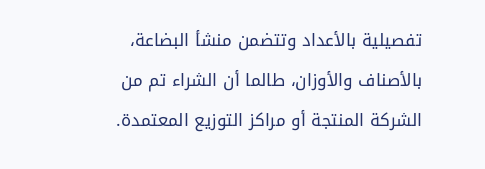تفصيلية بالأعداد وتتضمن منشأ البضاعة، بالأصناف والأوزان، طالما أن الشراء تم من الشركة المنتجة أو مراكز التوزيع المعتمدة.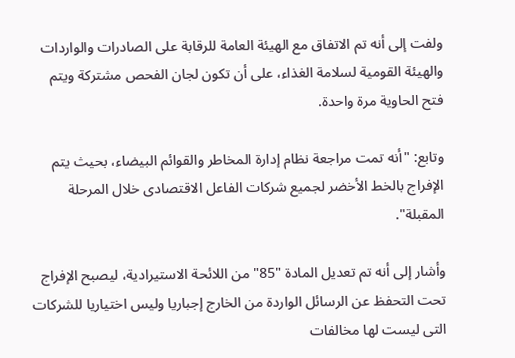ولفت إلى أنه تم الاتفاق مع الهيئة العامة للرقابة على الصادرات والواردات والهيئة القومية لسلامة الغذاء، على أن تكون لجان الفحص مشتركة ويتم فتح الحاوية مرة واحدة.

وتابع: "أنه تمت مراجعة نظام إدارة المخاطر والقوائم البيضاء، بحيث يتم الإفراج بالخط الأخضر لجميع شركات الفاعل الاقتصادى خلال المرحلة المقبلة".

وأشار إلى أنه تم تعديل المادة "85" من اللائحة الاستيرادية، ليصبح الإفراج تحت التحفظ عن الرسائل الواردة من الخارج إجباريا وليس اختياريا للشركات التى ليست لها مخالفات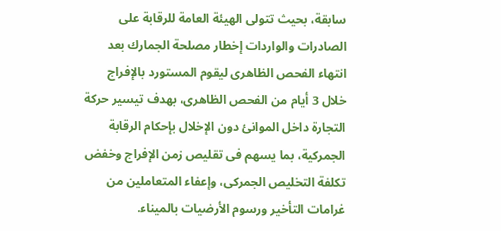سابقة، بحيث تتولى الهيئة العامة للرقابة على الصادرات والواردات إخطار مصلحة الجمارك بعد انتهاء الفحص الظاهرى ليقوم المستورد بالإفراج خلال 3 أيام من الفحص الظاهرى، بهدف تيسير حركة التجارة داخل الموانئ دون الإخلال بإحكام الرقابة الجمركية، بما يسهم فى تقليص زمن الإفراج وخفض تكلفة التخليص الجمركى، وإعفاء المتعاملين من غرامات التأخير ورسوم الأرضيات بالميناء.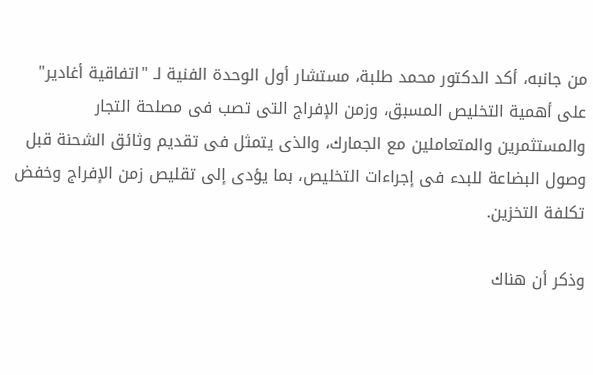من جانبه، أكد الدكتور محمد طلبة، مستشار أول الوحدة الفنية لـ "اتفاقية أغادير" على أهمية التخليص المسبق، وزمن الإفراج التى تصب فى مصلحة التجار والمستثمرين والمتعاملين مع الجمارك، والذى يتمثل فى تقديم وثائق الشحنة قبل وصول البضاعة للبدء فى إجراءات التخليص، بما يؤدى إلى تقليص زمن الإفراج وخفض تكلفة التخزين.

وذكر أن هناك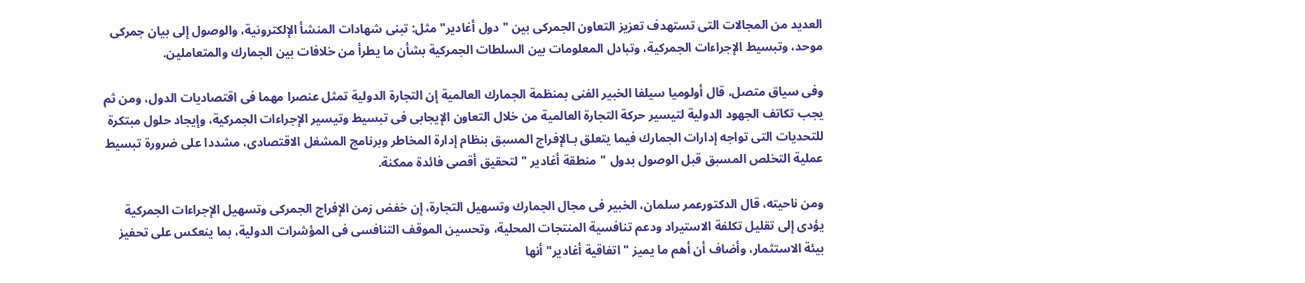العديد من المجالات التى تستهدف تعزيز التعاون الجمركى بين "دول أغادير" مثل: تبنى شهادات المنشأ الإلكترونية، والوصول إلى بيان جمركى موحد، وتبسيط الإجراءات الجمركية، وتبادل المعلومات بين السلطات الجمركية بشأن ما يطرأ من خلافات بين الجمارك والمتعاملين.

وفى سياق متصل، قال أولوميا سيلفا الخبير الفنى بمنظمة الجمارك العالمية إن التجارة الدولية تمثل عنصرا مهما فى اقتصاديات الدول، ومن ثم يجب تكاتف الجهود الدولية لتيسير حركة التجارة العالمية من خلال التعاون الإيجابى فى تبسيط وتيسير الإجراءات الجمركية، وإيجاد حلول مبتكرة للتحديات التى تواجه إدارات الجمارك فيما يتعلق بـالإفراج المسبق بنظام إدارة المخاطر وبرنامج المشغل الاقتصادى، مشددا على ضرورة تبسيط عملية التخلص المسبق قبل الوصول بدول "منطقة أغادير " لتحقيق أقصى فائدة ممكنة.

ومن ناحيته، قال الدكتورعمر سلمان، الخبير فى مجال الجمارك وتسهيل التجارة، إن خفض زمن الإفراج الجمركى وتسهيل الإجراءات الجمركية يؤدى إلى تقليل تكلفة الاستيراد ودعم تنافسية المنتجات المحلية، وتحسين الموقف التنافسى فى المؤشرات الدولية، بما ينعكس على تحفيز بيئة الاستثمار، وأضاف أن أهم ما يميز "اتفاقية أغادير" أنها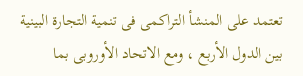تعتمد على المنشأ التراكمى فى تنمية التجارة البينية بين الدول الأربع ، ومع الاتحاد الأوروبى بما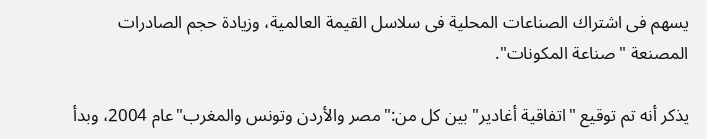يسهم فى اشتراك الصناعات المحلية فى سلاسل القيمة العالمية، وزيادة حجم الصادرات المصنعة "صناعة المكونات".

يذكر أنه تم توقيع "اتفاقية أغادير" بين كل من:"مصر والأردن وتونس والمغرب"عام 2004، وبدأ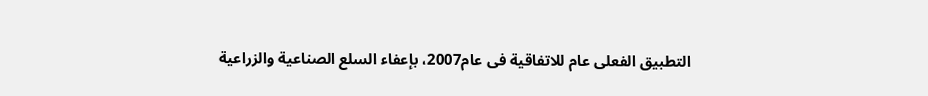التطبيق الفعلى عام للاتفاقية فى عام2007، بإعفاء السلع الصناعية والزراعية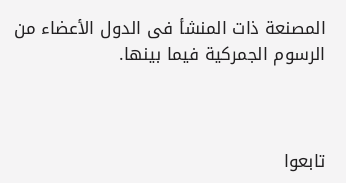المصنعة ذات المنشأ فى الدول الأعضاء من الرسوم الجمركية فيما بينها.



تابعوا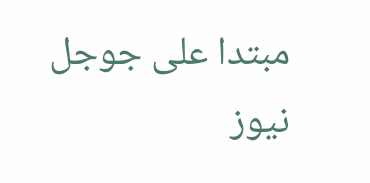مبتدا على جوجل نيوز